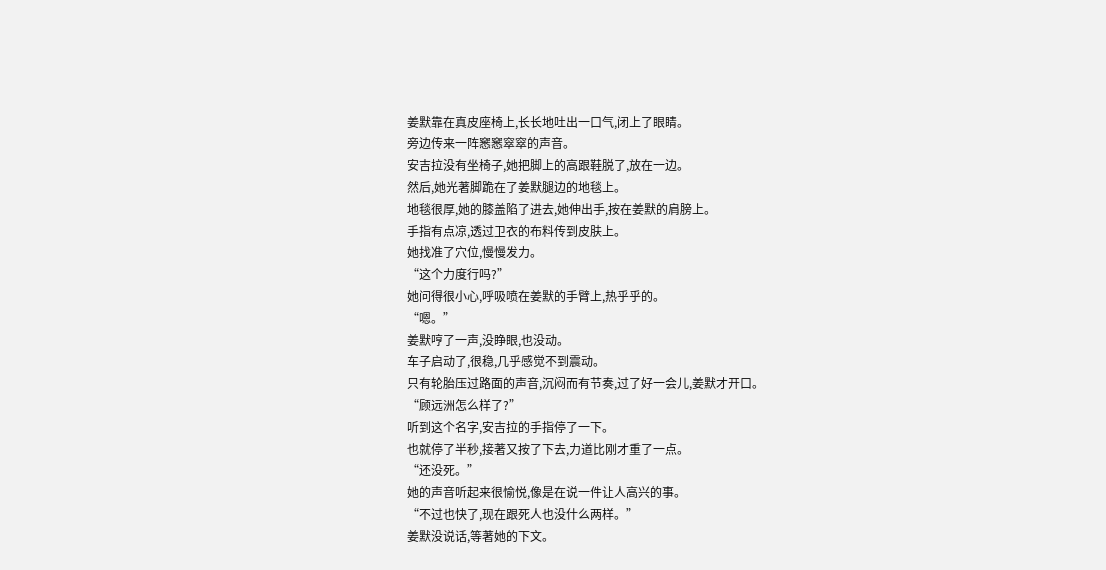姜默靠在真皮座椅上,长长地吐出一口气,闭上了眼睛。
旁边传来一阵窸窸窣窣的声音。
安吉拉没有坐椅子,她把脚上的高跟鞋脱了,放在一边。
然后,她光著脚跪在了姜默腿边的地毯上。
地毯很厚,她的膝盖陷了进去,她伸出手,按在姜默的肩膀上。
手指有点凉,透过卫衣的布料传到皮肤上。
她找准了穴位,慢慢发力。
“这个力度行吗?”
她问得很小心,呼吸喷在姜默的手臂上,热乎乎的。
“嗯。”
姜默哼了一声,没睁眼,也没动。
车子启动了,很稳,几乎感觉不到震动。
只有轮胎压过路面的声音,沉闷而有节奏,过了好一会儿,姜默才开口。
“顾远洲怎么样了?”
听到这个名字,安吉拉的手指停了一下。
也就停了半秒,接著又按了下去,力道比刚才重了一点。
“还没死。”
她的声音听起来很愉悦,像是在说一件让人高兴的事。
“不过也快了,现在跟死人也没什么两样。”
姜默没说话,等著她的下文。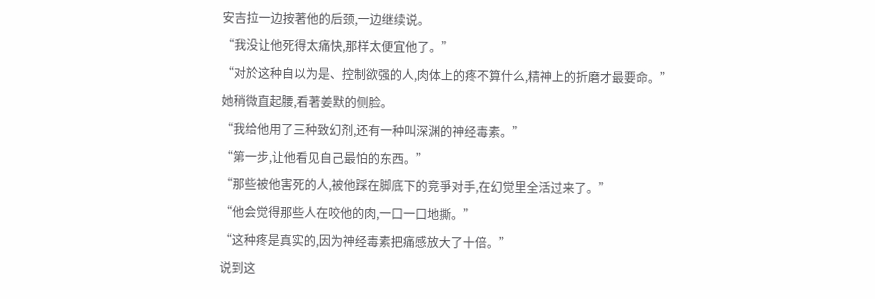安吉拉一边按著他的后颈,一边继续说。
“我没让他死得太痛快,那样太便宜他了。”
“对於这种自以为是、控制欲强的人,肉体上的疼不算什么,精神上的折磨才最要命。”
她稍微直起腰,看著姜默的侧脸。
“我给他用了三种致幻剂,还有一种叫深渊的神经毒素。”
“第一步,让他看见自己最怕的东西。”
“那些被他害死的人,被他踩在脚底下的竞爭对手,在幻觉里全活过来了。”
“他会觉得那些人在咬他的肉,一口一口地撕。”
“这种疼是真实的,因为神经毒素把痛感放大了十倍。”
说到这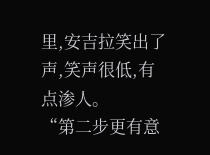里,安吉拉笑出了声,笑声很低,有点渗人。
“第二步更有意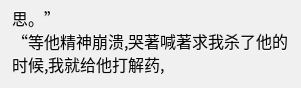思。”
“等他精神崩溃,哭著喊著求我杀了他的时候,我就给他打解药,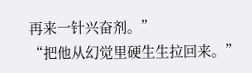再来一针兴奋剂。”
“把他从幻觉里硬生生拉回来。”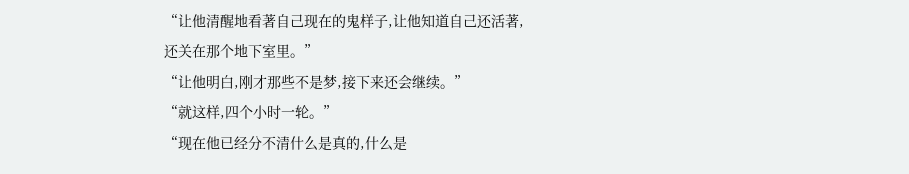“让他清醒地看著自己现在的鬼样子,让他知道自己还活著,还关在那个地下室里。”
“让他明白,刚才那些不是梦,接下来还会继续。”
“就这样,四个小时一轮。”
“现在他已经分不清什么是真的,什么是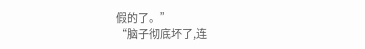假的了。”
“脑子彻底坏了,连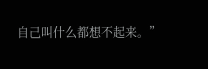自己叫什么都想不起来。”